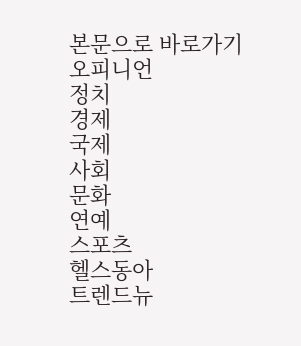본문으로 바로가기
오피니언
정치
경제
국제
사회
문화
연예
스포츠
헬스동아
트렌드뉴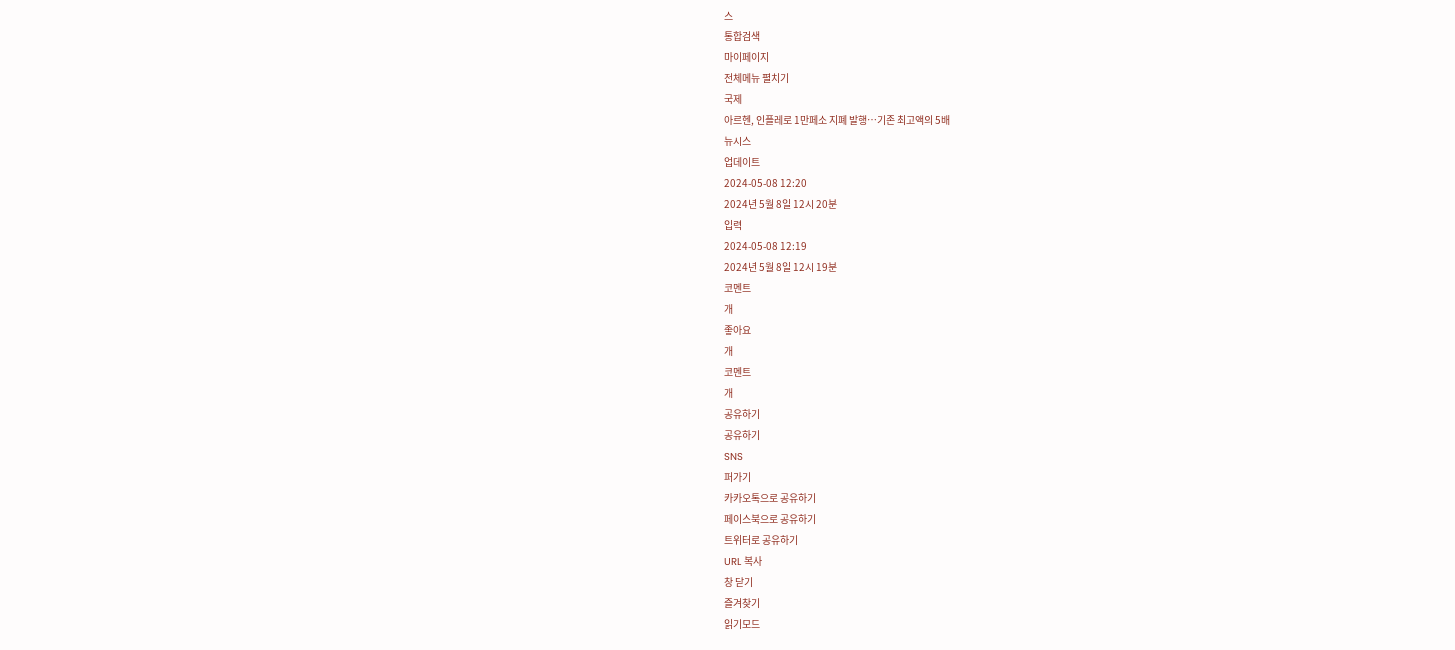스
통합검색
마이페이지
전체메뉴 펼치기
국제
아르헨, 인플레로 1만페소 지폐 발행…기존 최고액의 5배
뉴시스
업데이트
2024-05-08 12:20
2024년 5월 8일 12시 20분
입력
2024-05-08 12:19
2024년 5월 8일 12시 19분
코멘트
개
좋아요
개
코멘트
개
공유하기
공유하기
SNS
퍼가기
카카오톡으로 공유하기
페이스북으로 공유하기
트위터로 공유하기
URL 복사
창 닫기
즐겨찾기
읽기모드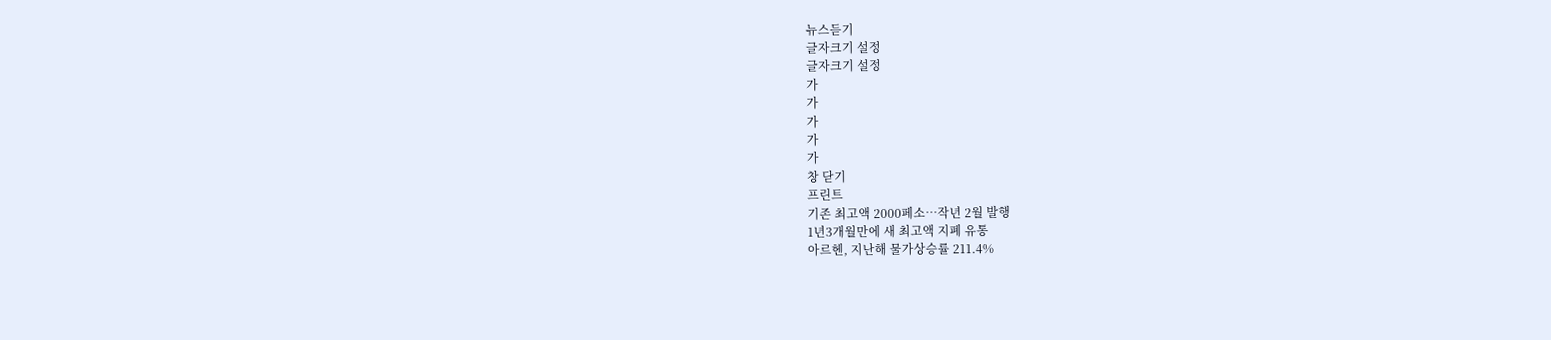뉴스듣기
글자크기 설정
글자크기 설정
가
가
가
가
가
창 닫기
프린트
기존 최고액 2000페소…작년 2월 발행
1년3개월만에 새 최고액 지폐 유통
아르헨, 지난해 물가상승률 211.4%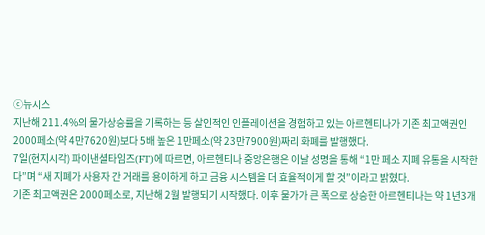ⓒ뉴시스
지난해 211.4%의 물가상승률을 기록하는 등 살인적인 인플레이션을 경험하고 있는 아르헨티나가 기존 최고액권인 2000페소(약 4만7620원)보다 5배 높은 1만페소(약 23만7900원)짜리 화폐를 발행했다.
7일(현지시각) 파이낸셜타임즈(FT)에 따르면, 아르헨티나 중앙은행은 이날 성명을 통해 “1만 페소 지폐 유통을 시작한다”며 “새 지폐가 사용자 간 거래를 용이하게 하고 금융 시스템을 더 효율적이게 할 것”이라고 밝혔다.
기존 최고액권은 2000페소로, 지난해 2월 발행되기 시작했다. 이후 물가가 큰 폭으로 상승한 아르헨티나는 약 1년3개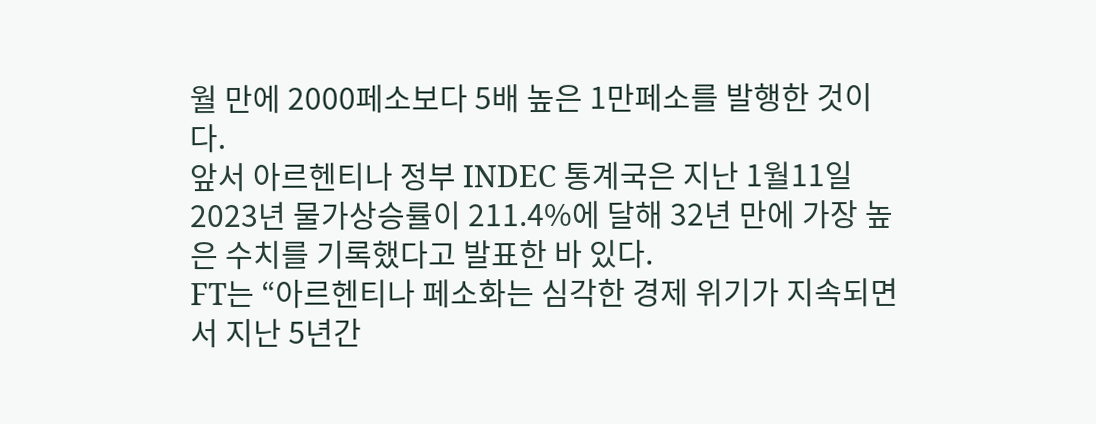월 만에 2000페소보다 5배 높은 1만페소를 발행한 것이다.
앞서 아르헨티나 정부 INDEC 통계국은 지난 1월11일 2023년 물가상승률이 211.4%에 달해 32년 만에 가장 높은 수치를 기록했다고 발표한 바 있다.
FT는 “아르헨티나 페소화는 심각한 경제 위기가 지속되면서 지난 5년간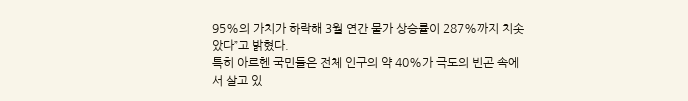95%의 가치가 하락해 3월 연간 물가 상승률이 287%까지 치솟았다”고 밝혔다.
특히 아르헨 국민들은 전체 인구의 약 40%가 극도의 빈곤 속에서 살고 있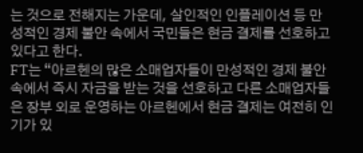는 것으로 전해지는 가운데, 살인적인 인플레이션 등 만성적인 경제 불안 속에서 국민들은 현금 결제를 선호하고 있다고 한다.
FT는 “아르헨의 많은 소매업자들이 만성적인 경제 불안 속에서 즉시 자금을 받는 것을 선호하고 다른 소매업자들은 장부 외로 운영하는 아르헨에서 현금 결제는 여전히 인기가 있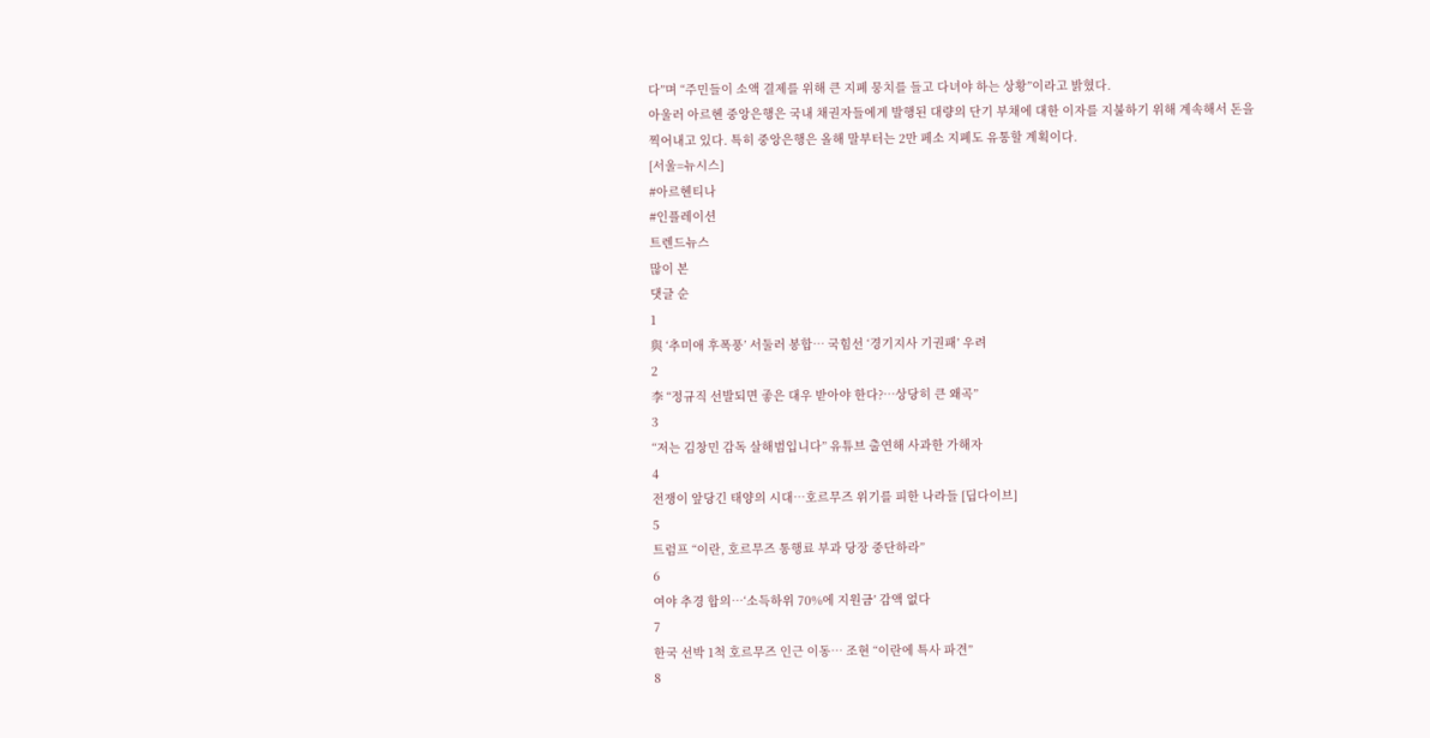다”며 “주민들이 소액 결제를 위해 큰 지폐 뭉치를 들고 다녀야 하는 상황”이라고 밝혔다.
아울러 아르헨 중앙은행은 국내 채권자들에게 발행된 대량의 단기 부채에 대한 이자를 지불하기 위해 계속해서 돈을 찍어내고 있다. 특히 중앙은행은 올해 말부터는 2만 페소 지폐도 유통할 계획이다.
[서울=뉴시스]
#아르헨티나
#인플레이션
트렌드뉴스
많이 본
댓글 순
1
與 ‘추미애 후폭풍’ 서둘러 봉합… 국힘선 ‘경기지사 기권패’ 우려
2
李 “정규직 선발되면 좋은 대우 받아야 한다?…상당히 큰 왜곡”
3
“저는 김창민 감독 살해범입니다” 유튜브 출연해 사과한 가해자
4
전쟁이 앞당긴 태양의 시대…호르무즈 위기를 피한 나라들 [딥다이브]
5
트럼프 “이란, 호르무즈 통행료 부과 당장 중단하라”
6
여야 추경 합의…‘소득하위 70%에 지원금’ 감액 없다
7
한국 선박 1척 호르무즈 인근 이동… 조현 “이란에 특사 파견”
8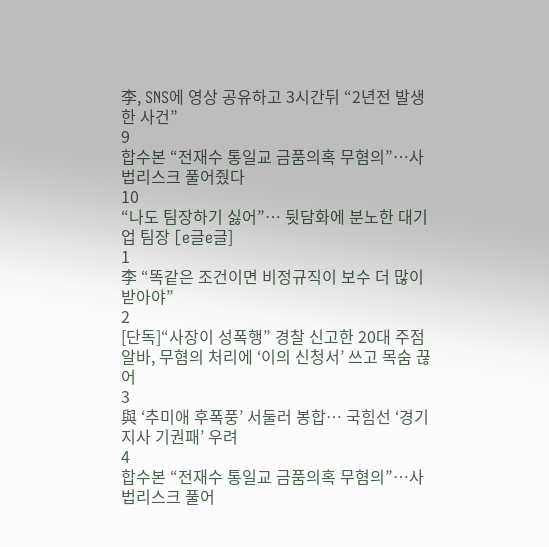李, SNS에 영상 공유하고 3시간뒤 “2년전 발생한 사건”
9
합수본 “전재수 통일교 금품의혹 무혐의”…사법리스크 풀어줬다
10
“나도 팀장하기 싫어”… 뒷담화에 분노한 대기업 팀장 [e글e글]
1
李 “똑같은 조건이면 비정규직이 보수 더 많이 받아야”
2
[단독]“사장이 성폭행” 경찰 신고한 20대 주점 알바, 무혐의 처리에 ‘이의 신청서’ 쓰고 목숨 끊어
3
與 ‘추미애 후폭풍’ 서둘러 봉합… 국힘선 ‘경기지사 기권패’ 우려
4
합수본 “전재수 통일교 금품의혹 무혐의”…사법리스크 풀어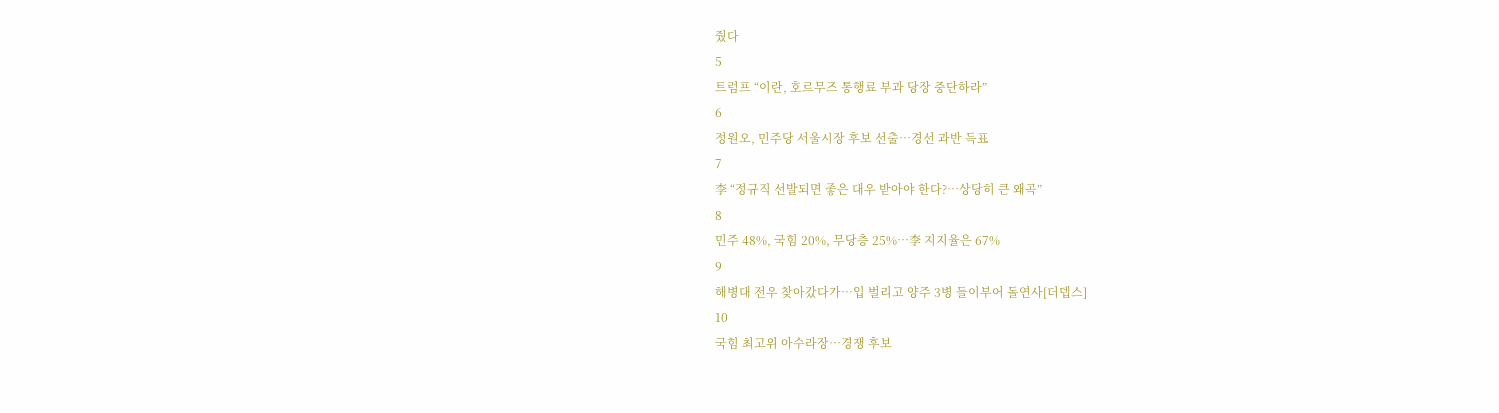줬다
5
트럼프 “이란, 호르무즈 통행료 부과 당장 중단하라”
6
정원오, 민주당 서울시장 후보 선출…경선 과반 득표
7
李 “정규직 선발되면 좋은 대우 받아야 한다?…상당히 큰 왜곡”
8
민주 48%, 국힘 20%, 무당층 25%…李 지지율은 67%
9
해병대 전우 찾아갔다가…입 벌리고 양주 3병 들이부어 돌연사[더뎁스]
10
국힘 최고위 아수라장…경쟁 후보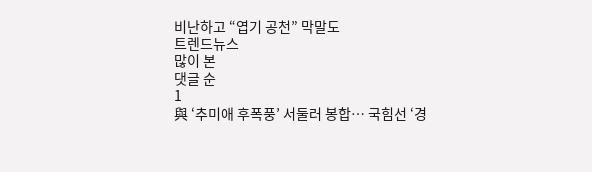비난하고 “엽기 공천” 막말도
트렌드뉴스
많이 본
댓글 순
1
與 ‘추미애 후폭풍’ 서둘러 봉합… 국힘선 ‘경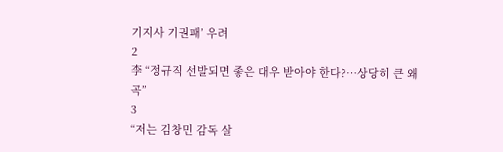기지사 기권패’ 우려
2
李 “정규직 선발되면 좋은 대우 받아야 한다?…상당히 큰 왜곡”
3
“저는 김창민 감독 살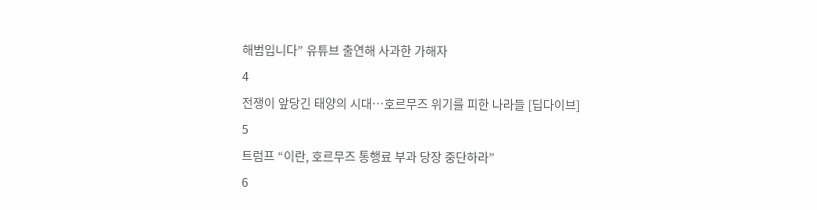해범입니다” 유튜브 출연해 사과한 가해자
4
전쟁이 앞당긴 태양의 시대…호르무즈 위기를 피한 나라들 [딥다이브]
5
트럼프 “이란, 호르무즈 통행료 부과 당장 중단하라”
6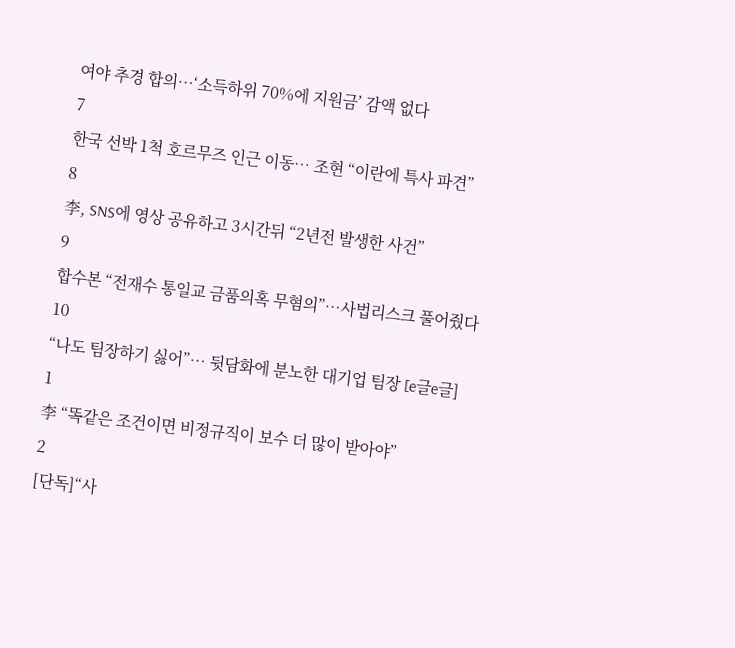여야 추경 합의…‘소득하위 70%에 지원금’ 감액 없다
7
한국 선박 1척 호르무즈 인근 이동… 조현 “이란에 특사 파견”
8
李, SNS에 영상 공유하고 3시간뒤 “2년전 발생한 사건”
9
합수본 “전재수 통일교 금품의혹 무혐의”…사법리스크 풀어줬다
10
“나도 팀장하기 싫어”… 뒷담화에 분노한 대기업 팀장 [e글e글]
1
李 “똑같은 조건이면 비정규직이 보수 더 많이 받아야”
2
[단독]“사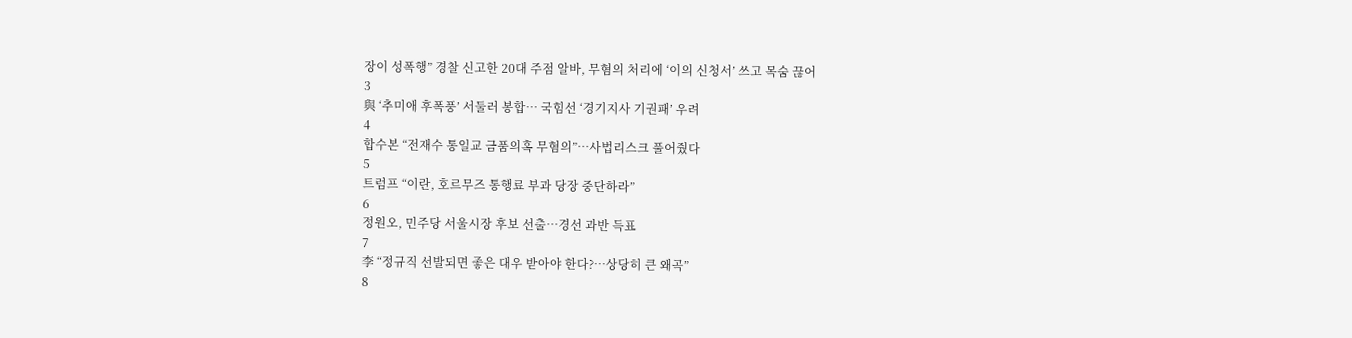장이 성폭행” 경찰 신고한 20대 주점 알바, 무혐의 처리에 ‘이의 신청서’ 쓰고 목숨 끊어
3
與 ‘추미애 후폭풍’ 서둘러 봉합… 국힘선 ‘경기지사 기권패’ 우려
4
합수본 “전재수 통일교 금품의혹 무혐의”…사법리스크 풀어줬다
5
트럼프 “이란, 호르무즈 통행료 부과 당장 중단하라”
6
정원오, 민주당 서울시장 후보 선출…경선 과반 득표
7
李 “정규직 선발되면 좋은 대우 받아야 한다?…상당히 큰 왜곡”
8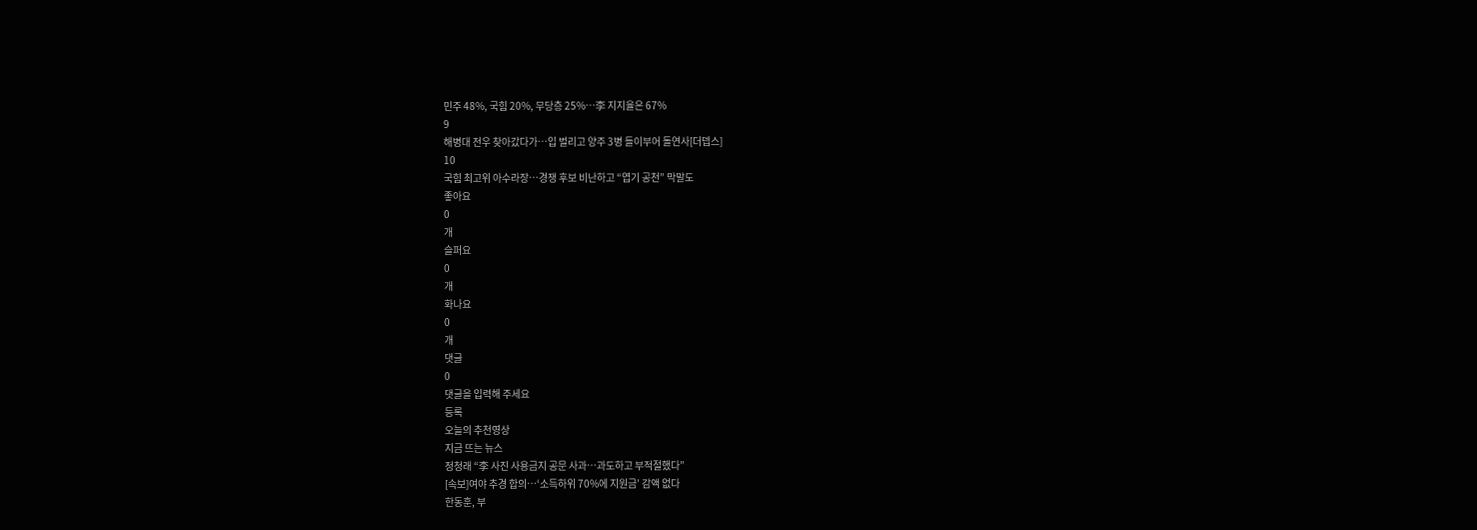민주 48%, 국힘 20%, 무당층 25%…李 지지율은 67%
9
해병대 전우 찾아갔다가…입 벌리고 양주 3병 들이부어 돌연사[더뎁스]
10
국힘 최고위 아수라장…경쟁 후보 비난하고 “엽기 공천” 막말도
좋아요
0
개
슬퍼요
0
개
화나요
0
개
댓글
0
댓글을 입력해 주세요
등록
오늘의 추천영상
지금 뜨는 뉴스
정청래 “李 사진 사용금지 공문 사과…과도하고 부적절했다”
[속보]여야 추경 합의…‘소득하위 70%에 지원금’ 감액 없다
한동훈, 부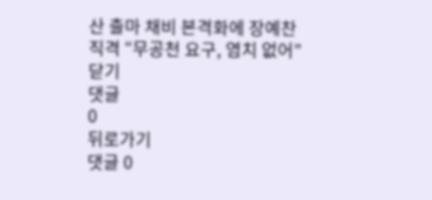산 출마 채비 본격화에 장예찬 직격 “무공천 요구, 염치 없어”
닫기
댓글
0
뒤로가기
댓글 0